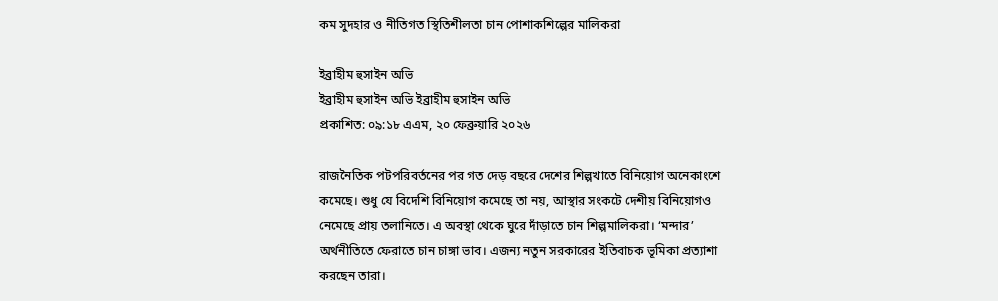কম সুদহার ও নীতিগত স্থিতিশীলতা চান পোশাকশিল্পের মালিকরা

ইব্রাহীম হুসাইন অভি
ইব্রাহীম হুসাইন অভি ইব্রাহীম হুসাইন অভি
প্রকাশিত: ০৯:১৮ এএম, ২০ ফেব্রুয়ারি ২০২৬

রাজনৈতিক পটপরিবর্তনের পর গত দেড় বছরে দেশের শিল্পখাতে বিনিয়োগ অনেকাংশে কমেছে। শুধু যে বিদেশি বিনিয়োগ কমেছে তা নয়, আস্থার সংকটে দেশীয় বিনিয়োগও নেমেছে প্রায় তলানিতে। এ অবস্থা থেকে ঘুরে দাঁড়াতে চান শিল্পমালিকরা। ‘মন্দার’ অর্থনীতিতে ফেরাতে চান চাঙ্গা ভাব। এজন্য নতুন সরকারের ইতিবাচক ভূমিকা প্রত্যাশা করছেন তারা।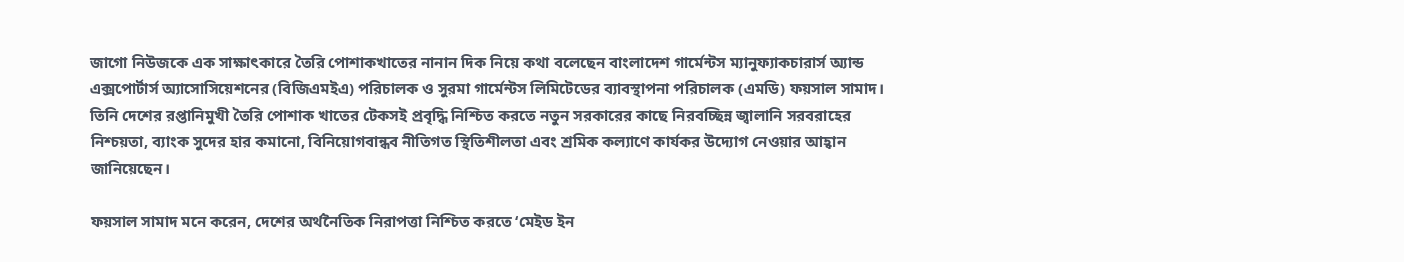জাগো নিউজকে এক সাক্ষাৎকারে তৈরি পোশাকখাতের নানান দিক নিয়ে কথা বলেছেন বাংলাদেশ গার্মেন্টস ম্যানুফ্যাকচারার্স অ্যান্ড এক্সপোর্টার্স অ্যাসোসিয়েশনের (বিজিএমইএ) পরিচালক ও সুরমা গার্মেন্টস লিমিটেডের ব্যাবস্থাপনা পরিচালক (এমডি) ফয়সাল সামাদ। তিনি দেশের রপ্তানিমুখী তৈরি পোশাক খাতের টেকসই প্রবৃদ্ধি নিশ্চিত করতে নতুন সরকারের কাছে নিরবচ্ছিন্ন জ্বালানি সরবরাহের নিশ্চয়তা, ব্যাংক সুদের হার কমানো, বিনিয়োগবান্ধব নীতিগত স্থিতিশীলতা এবং শ্রমিক কল্যাণে কার্যকর উদ্যোগ নেওয়ার আহ্বান জানিয়েছেন।

ফয়সাল সামাদ মনে করেন, দেশের অর্থনৈতিক নিরাপত্তা নিশ্চিত করতে ‘মেইড ইন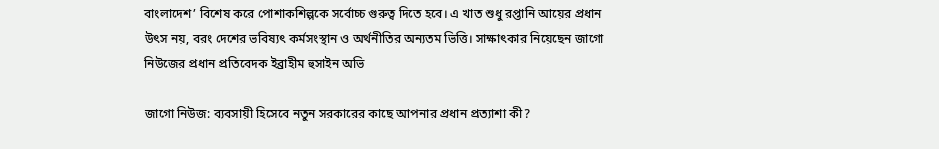বাংলাদেশ’ বিশেষ করে পোশাকশিল্পকে সর্বোচ্চ গুরুত্ব দিতে হবে। এ খাত শুধু রপ্তানি আয়ের প্রধান উৎস নয়, বরং দেশের ভবিষ্যৎ কর্মসংস্থান ও অর্থনীতির অন্যতম ভিত্তি। সাক্ষাৎকার নিয়েছেন জাগো নিউজের প্রধান প্রতিবেদক ইব্রাহীম হুসাইন অভি

জাগো নিউজ: ব্যবসায়ী হিসেবে নতুন সরকারের কাছে আপনার প্রধান প্রত্যাশা কী?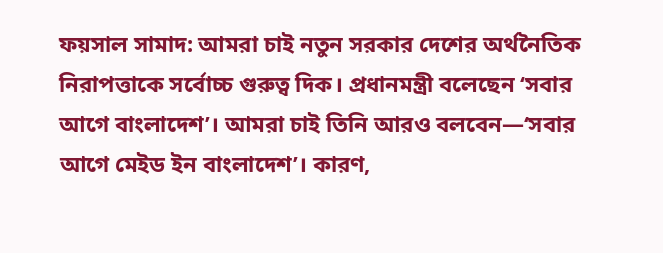ফয়সাল সামাদ: আমরা চাই নতুন সরকার দেশের অর্থনৈতিক নিরাপত্তাকে সর্বোচ্চ গুরুত্ব দিক। প্রধানমন্ত্রী বলেছেন ‘সবার আগে বাংলাদেশ’। আমরা চাই তিনি আরও বলবেন—‘সবার আগে মেইড ইন বাংলাদেশ’। কারণ,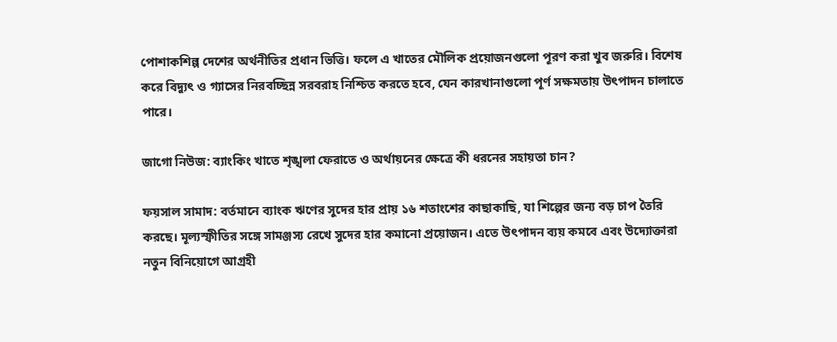পোশাকশিল্প দেশের অর্থনীতির প্রধান ভিত্তি। ফলে এ খাতের মৌলিক প্রয়োজনগুলো পূরণ করা খুব জরুরি। বিশেষ করে বিদ্যুৎ ও গ্যাসের নিরবচ্ছিন্ন সরবরাহ নিশ্চিত করতে হবে, যেন কারখানাগুলো পূর্ণ সক্ষমতায় উৎপাদন চালাতে পারে।

জাগো নিউজ: ব্যাংকিং খাতে শৃঙ্খলা ফেরাতে ও অর্থায়নের ক্ষেত্রে কী ধরনের সহায়তা চান?

ফয়সাল সামাদ: বর্তমানে ব্যাংক ঋণের সুদের হার প্রায় ১৬ শতাংশের কাছাকাছি, যা শিল্পের জন্য বড় চাপ তৈরি করছে। মূল্যস্ফীতির সঙ্গে সামঞ্জস্য রেখে সুদের হার কমানো প্রয়োজন। এতে উৎপাদন ব্যয় কমবে এবং উদ্যোক্তারা নতুন বিনিয়োগে আগ্রহী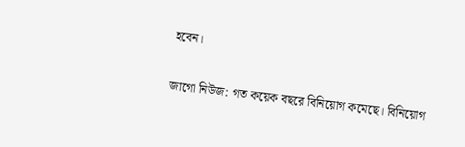হবেন।

জাগো নিউজ: গত কয়েক বছরে বিনিয়োগ কমেছে। বিনিয়োগ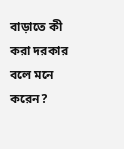বাড়াতে কী করা দরকার বলে মনে করেন?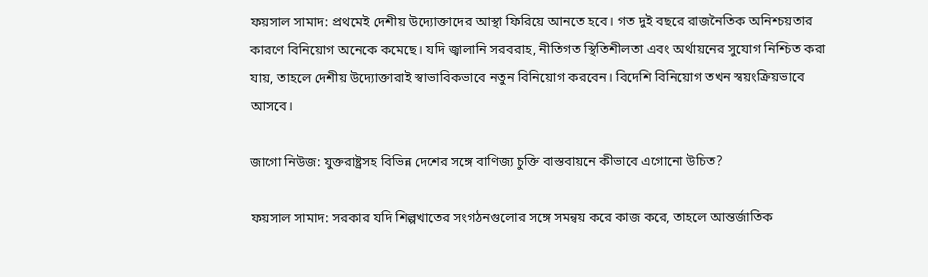ফয়সাল সামাদ: প্রথমেই দেশীয় উদ্যোক্তাদের আস্থা ফিরিয়ে আনতে হবে। গত দুই বছরে রাজনৈতিক অনিশ্চয়তার কারণে বিনিয়োগ অনেকে কমেছে। যদি জ্বালানি সরবরাহ, নীতিগত স্থিতিশীলতা এবং অর্থায়নের সুযোগ নিশ্চিত করা যায়, তাহলে দেশীয় উদ্যোক্তারাই স্বাভাবিকভাবে নতুন বিনিয়োগ করবেন। বিদেশি বিনিয়োগ তখন স্বয়ংক্রিয়ভাবে আসবে।

জাগো নিউজ: যুক্তরাষ্ট্রসহ বিভিন্ন দেশের সঙ্গে বাণিজ্য চুক্তি বাস্তবায়নে কীভাবে এগোনো উচিত?

ফয়সাল সামাদ: সরকার যদি শিল্পখাতের সংগঠনগুলোর সঙ্গে সমন্বয় করে কাজ করে, তাহলে আন্তর্জাতিক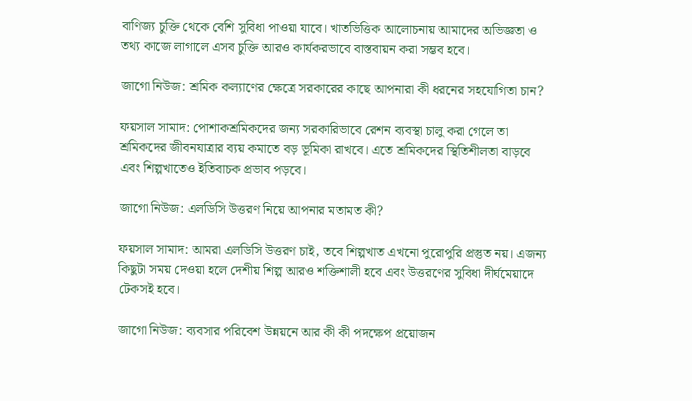বাণিজ্য চুক্তি থেকে বেশি সুবিধা পাওয়া যাবে। খাতভিত্তিক আলোচনায় আমাদের অভিজ্ঞতা ও তথ্য কাজে লাগালে এসব চুক্তি আরও কার্যকরভাবে বাস্তবায়ন করা সম্ভব হবে।

জাগো নিউজ: শ্রমিক কল্যাণের ক্ষেত্রে সরকারের কাছে আপনারা কী ধরনের সহযোগিতা চান?

ফয়সাল সামাদ: পোশাকশ্রমিকদের জন্য সরকারিভাবে রেশন ব্যবস্থা চালু করা গেলে তা শ্রমিকদের জীবনযাত্রার ব্যয় কমাতে বড় ভূমিকা রাখবে। এতে শ্রমিকদের স্থিতিশীলতা বাড়বে এবং শিল্পখাতেও ইতিবাচক প্রভাব পড়বে।

জাগো নিউজ: এলডিসি উত্তরণ নিয়ে আপনার মতামত কী?

ফয়সাল সামাদ: আমরা এলডিসি উত্তরণ চাই, তবে শিল্পখাত এখনো পুরোপুরি প্রস্তুত নয়। এজন্য কিছুটা সময় দেওয়া হলে দেশীয় শিল্প আরও শক্তিশালী হবে এবং উত্তরণের সুবিধা দীর্ঘমেয়াদে টেকসই হবে।

জাগো নিউজ: ব্যবসার পরিবেশ উন্নয়নে আর কী কী পদক্ষেপ প্রয়োজন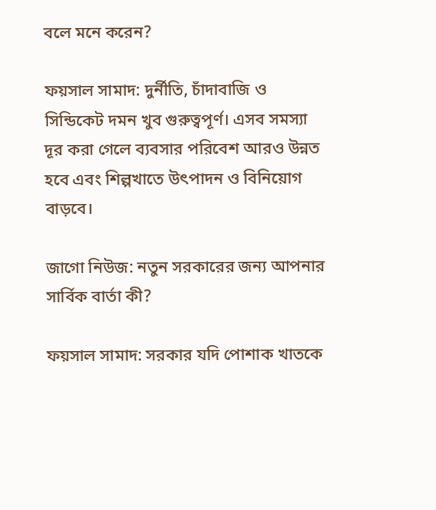বলে মনে করেন?

ফয়সাল সামাদ: দুর্নীতি, চাঁদাবাজি ও সিন্ডিকেট দমন খুব গুরুত্বপূর্ণ। এসব সমস্যা দূর করা গেলে ব্যবসার পরিবেশ আরও উন্নত হবে এবং শিল্পখাতে উৎপাদন ও বিনিয়োগ বাড়বে।

জাগো নিউজ: নতুন সরকারের জন্য আপনার সার্বিক বার্তা কী?

ফয়সাল সামাদ: সরকার যদি পোশাক খাতকে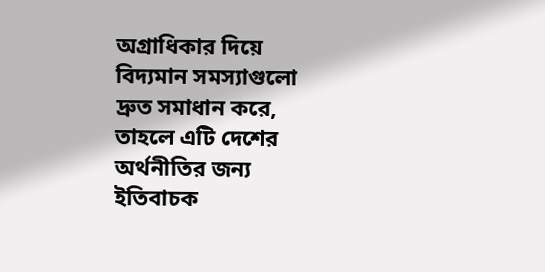অগ্রাধিকার দিয়ে বিদ্যমান সমস্যাগুলো দ্রুত সমাধান করে, তাহলে এটি দেশের অর্থনীতির জন্য ইতিবাচক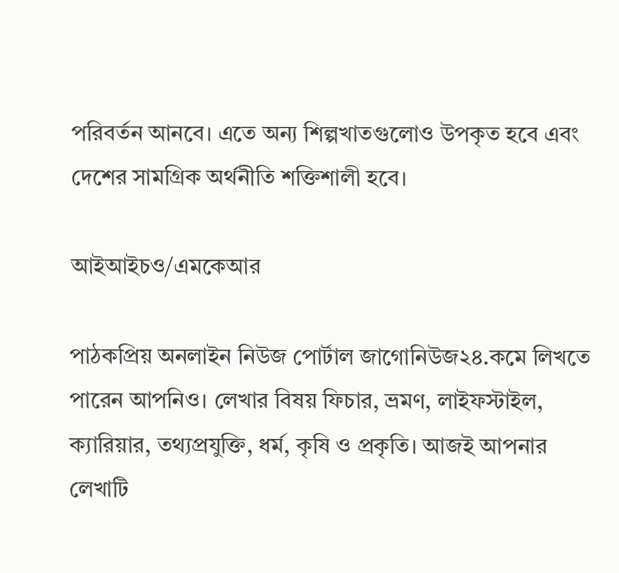পরিবর্তন আনবে। এতে অন্য শিল্পখাতগুলোও উপকৃত হবে এবং দেশের সামগ্রিক অর্থনীতি শক্তিশালী হবে।

আইআইচও/এমকেআর

পাঠকপ্রিয় অনলাইন নিউজ পোর্টাল জাগোনিউজ২৪.কমে লিখতে পারেন আপনিও। লেখার বিষয় ফিচার, ভ্রমণ, লাইফস্টাইল, ক্যারিয়ার, তথ্যপ্রযুক্তি, ধর্ম, কৃষি ও প্রকৃতি। আজই আপনার লেখাটি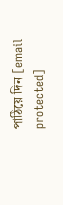পাঠিয়ে দিন [email protected]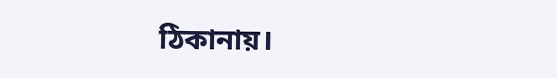ঠিকানায়।